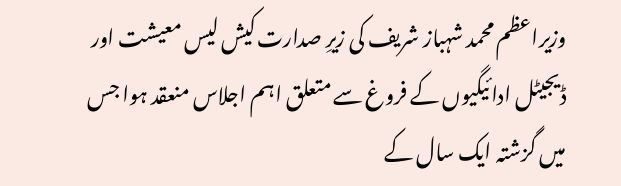وزیراعظم محمد شہباز شریف کی زیرِ صدارت کیش لیس معیشت اور ڈیجیٹل ادائیگیوں کے فروغ سے متعلق اہم اجلاس منعقد ہوا جس میں گزشتہ ایک سال کے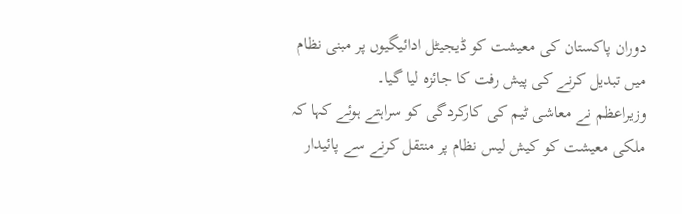دوران پاکستان کی معیشت کو ڈیجیٹل ادائیگیوں پر مبنی نظام میں تبدیل کرنے کی پیش رفت کا جائزہ لیا گیا۔
وزیراعظم نے معاشی ٹیم کی کارکردگی کو سراہتے ہوئے کہا کہ ملکی معیشت کو کیش لیس نظام پر منتقل کرنے سے پائیدار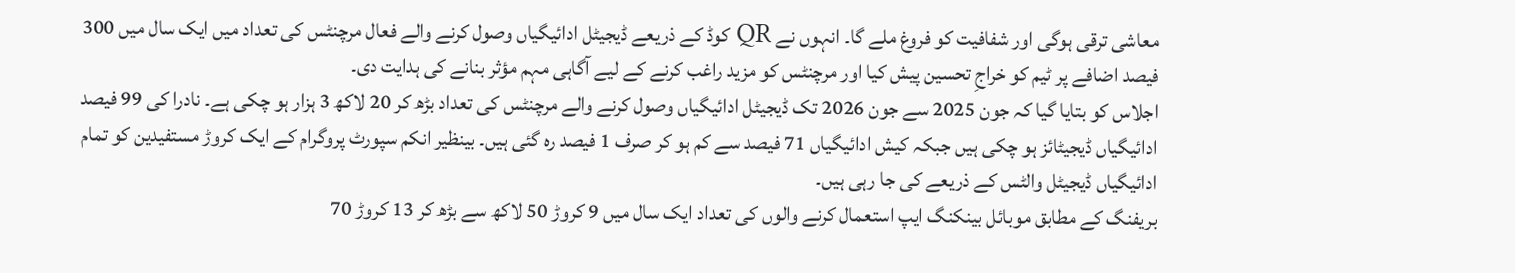معاشی ترقی ہوگی اور شفافیت کو فروغ ملے گا۔ انہوں نے QR کوڈ کے ذریعے ڈیجیٹل ادائیگیاں وصول کرنے والے فعال مرچنٹس کی تعداد میں ایک سال میں 300 فیصد اضافے پر ٹیم کو خراجِ تحسین پیش کیا اور مرچنٹس کو مزید راغب کرنے کے لیے آگاہی مہم مؤثر بنانے کی ہدایت دی۔
اجلاس کو بتایا گیا کہ جون 2025 سے جون 2026 تک ڈیجیٹل ادائیگیاں وصول کرنے والے مرچنٹس کی تعداد بڑھ کر 20 لاکھ 3 ہزار ہو چکی ہے۔ نادرا کی 99 فیصد ادائیگیاں ڈیجیٹائز ہو چکی ہیں جبکہ کیش ادائیگیاں 71 فیصد سے کم ہو کر صرف 1 فیصد رہ گئی ہیں۔ بینظیر انکم سپورٹ پروگرام کے ایک کروڑ مستفیدین کو تمام ادائیگیاں ڈیجیٹل والٹس کے ذریعے کی جا رہی ہیں۔
بریفنگ کے مطابق موبائل بینکنگ ایپ استعمال کرنے والوں کی تعداد ایک سال میں 9 کروڑ 50 لاکھ سے بڑھ کر 13 کروڑ 70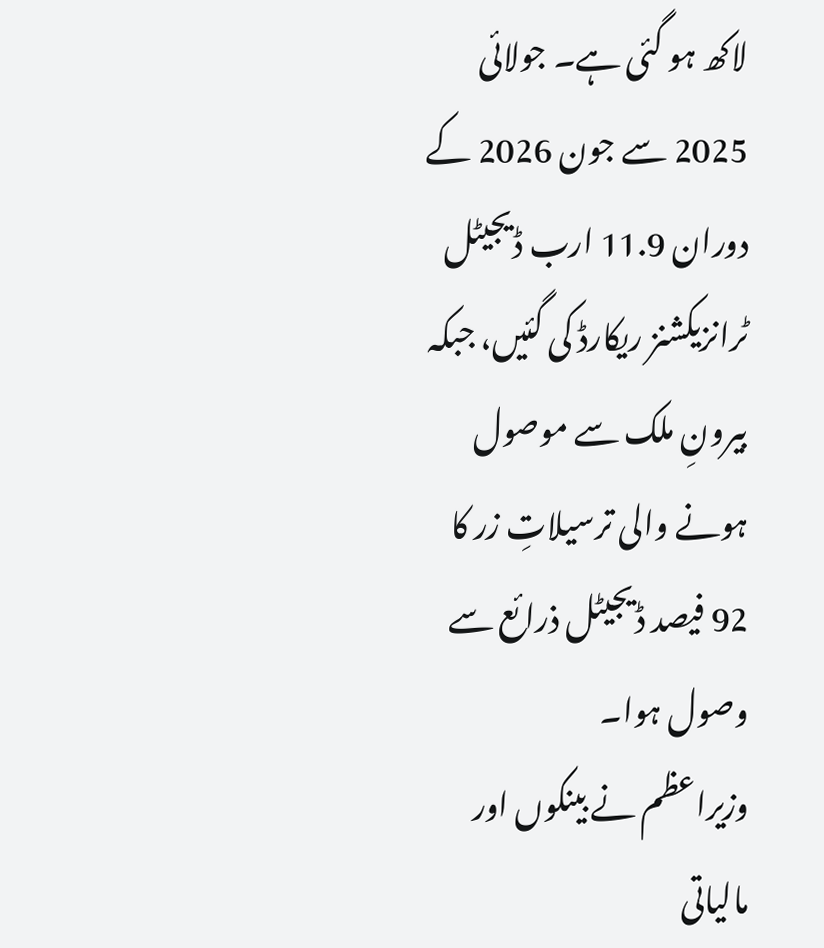لاکھ ہو گئی ہے۔ جولائی 2025 سے جون 2026 کے دوران 11.9 ارب ڈیجیٹل ٹرانزیکشنز ریکارڈ کی گئیں، جبکہ بیرونِ ملک سے موصول ہونے والی ترسیلاتِ زر کا 92 فیصد ڈیجیٹل ذرائع سے وصول ہوا۔
وزیراعظم نے بینکوں اور مالیاتی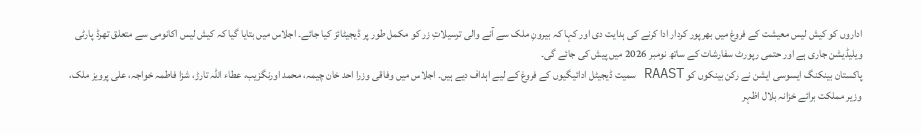اداروں کو کیش لیس معیشت کے فروغ میں بھرپور کردار ادا کرنے کی ہدایت دی اور کہا کہ بیرونِ ملک سے آنے والی ترسیلاتِ زر کو مکمل طور پر ڈیجیٹائز کیا جائے۔ اجلاس میں بتایا گیا کہ کیش لیس اکانومی سے متعلق تھرڈ پارٹی ویلیڈیشن جاری ہے اور حتمی رپورٹ سفارشات کے ساتھ نومبر 2026 میں پیش کی جائے گی۔
پاکستان بینکنگ ایسوسی ایشن نے رکن بینکوں کو RAAST سمیت ڈیجیٹل ادائیگیوں کے فروغ کے لیے اہداف دیے ہیں۔ اجلاس میں وفاقی وزرا احد خان چیمہ، محمد اورنگزیب، عطاء اللہ تارڑ، شزا فاطمہ خواجہ، علی پرویز ملک، وزیر مملکت برائے خزانہ بلال اظہر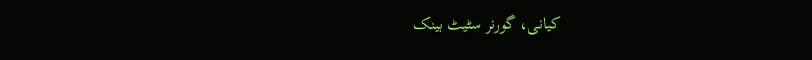کیانی، گورنر سٹیٹ بینک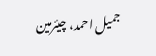جمیل احمد، چیئرمین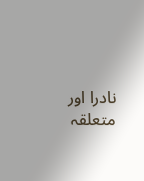نادرا اور متعلقہ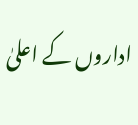اداروں کے اعلیٰ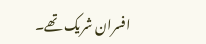افسران شریک تھے۔